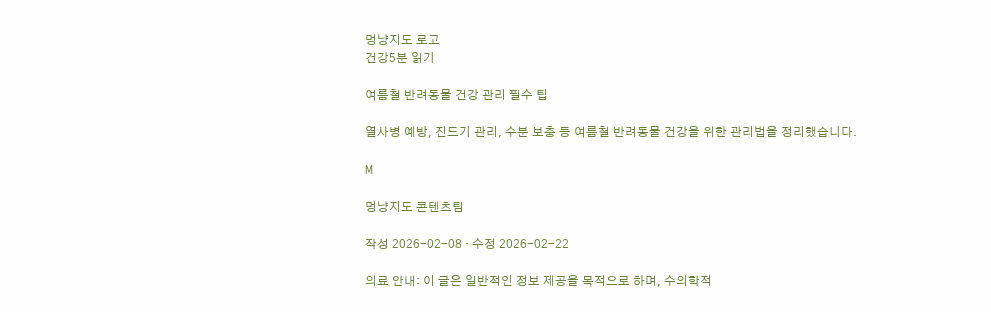멍냥지도 로고
건강5분 읽기

여름철 반려동물 건강 관리 필수 팁

열사병 예방, 진드기 관리, 수분 보충 등 여름철 반려동물 건강을 위한 관리법을 정리했습니다.

M

멍냥지도 콘텐츠팀

작성 2026-02-08 · 수정 2026-02-22

의료 안내: 이 글은 일반적인 정보 제공을 목적으로 하며, 수의학적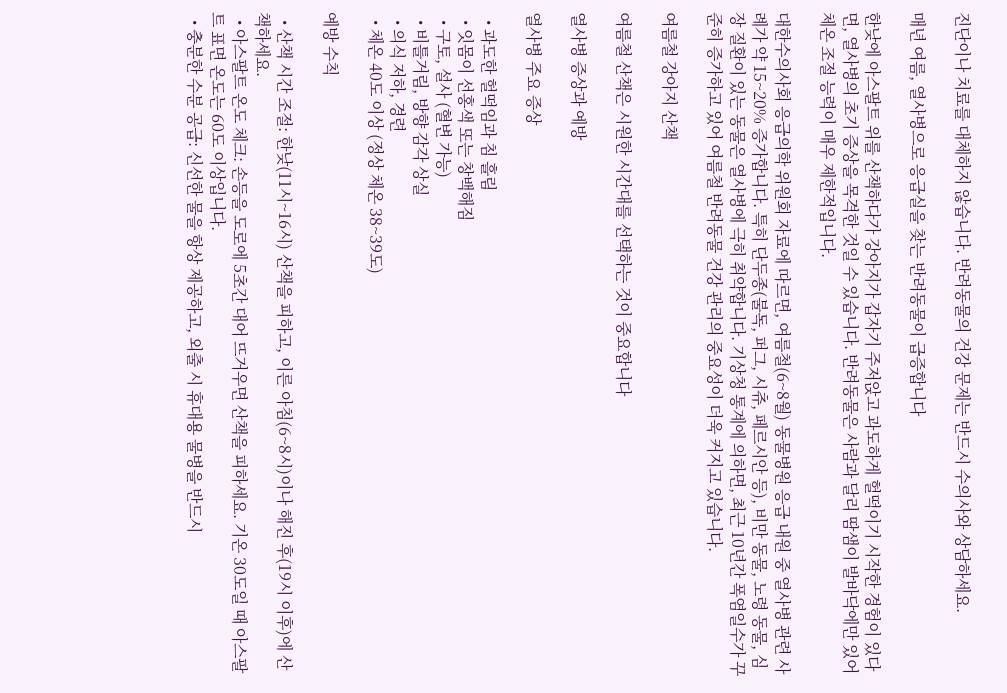진단이나 치료를 대체하지 않습니다. 반려동물의 건강 문제는 반드시 수의사와 상담하세요.

매년 여름, 열사병으로 응급실을 찾는 반려동물이 급증합니다

한낮에 아스팔트 위를 산책하다가 강아지가 갑자기 주저앉고 과도하게 헐떡이기 시작한 경험이 있다면, 열사병의 초기 증상을 목격한 것일 수 있습니다. 반려동물은 사람과 달리 땀샘이 발바닥에만 있어 체온 조절 능력이 매우 제한적입니다.

대한수의사회 응급의학 위원회 자료에 따르면, 여름철(6~8월) 동물병원 응급 내원 중 열사병 관련 사례가 약 15~20% 증가합니다. 특히 단두종(불독, 퍼그, 시츄, 페르시안 등), 비만 동물, 노령 동물, 심장 질환이 있는 동물은 열사병에 극히 취약합니다. 기상청 통계에 의하면, 최근 10년간 폭염일수가 꾸준히 증가하고 있어 여름철 반려동물 건강 관리의 중요성이 더욱 커지고 있습니다.

여름철 강아지 산책

여름철 산책은 시원한 시간대를 선택하는 것이 중요합니다

열사병 증상과 예방

열사병 주요 증상

  • 과도한 헐떡임과 침 흘림
  • 잇몸이 선홍색 또는 창백해짐
  • 구토, 설사 (혈변 가능)
  • 비틀거림, 방향 감각 상실
  • 의식 저하, 경련
  • 체온 40도 이상 (정상 체온 38~39도)

예방 수칙

  • 산책 시간 조절: 한낮(11시~16시) 산책을 피하고, 이른 아침(6~8시)이나 해진 후(19시 이후)에 산책하세요.
  • 아스팔트 온도 체크: 손등을 도로에 5초간 대어 뜨거우면 산책을 피하세요. 기온 30도일 때 아스팔트 표면 온도는 60도 이상입니다.
  • 충분한 수분 공급: 신선한 물을 항상 제공하고, 외출 시 휴대용 물병을 반드시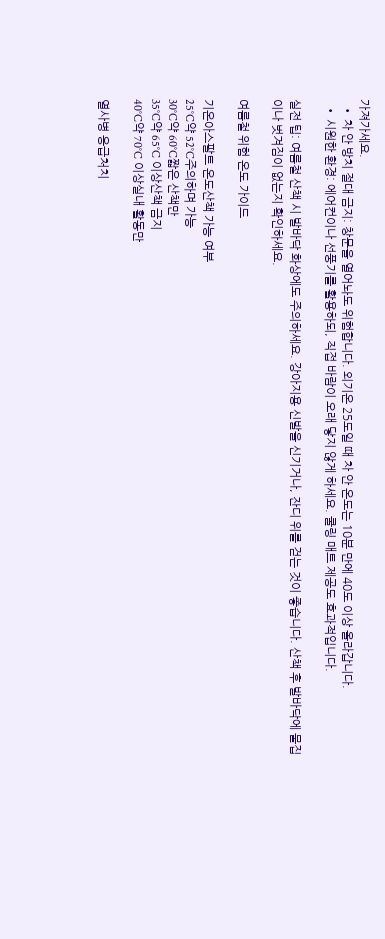가져가세요.
  • 차 안 방치 절대 금지: 창문을 열어놔도 위험합니다. 외기온 25도일 때 차 안 온도는 10분 만에 40도 이상 올라갑니다.
  • 시원한 환경: 에어컨이나 선풍기를 활용하되, 직접 바람이 오래 닿지 않게 하세요. 쿨링 매트 제공도 효과적입니다.

실전 팁: 여름철 산책 시 발바닥 화상에도 주의하세요. 강아지용 신발을 신기거나, 잔디 위를 걷는 것이 좋습니다. 산책 후 발바닥에 물집이나 벗겨짐이 없는지 확인하세요.

여름철 위험 온도 가이드

기온아스팔트 온도산책 가능 여부
25°C약 52°C주의하며 가능
30°C약 60°C짧은 산책만
35°C약 65°C 이상산책 금지
40°C약 70°C 이상실내 활동만

열사병 응급처치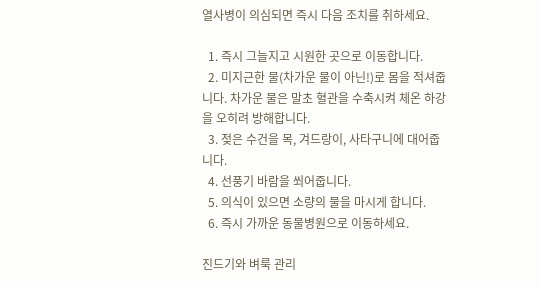열사병이 의심되면 즉시 다음 조치를 취하세요.

  1. 즉시 그늘지고 시원한 곳으로 이동합니다.
  2. 미지근한 물(차가운 물이 아닌!)로 몸을 적셔줍니다. 차가운 물은 말초 혈관을 수축시켜 체온 하강을 오히려 방해합니다.
  3. 젖은 수건을 목, 겨드랑이, 사타구니에 대어줍니다.
  4. 선풍기 바람을 쐬어줍니다.
  5. 의식이 있으면 소량의 물을 마시게 합니다.
  6. 즉시 가까운 동물병원으로 이동하세요.

진드기와 벼룩 관리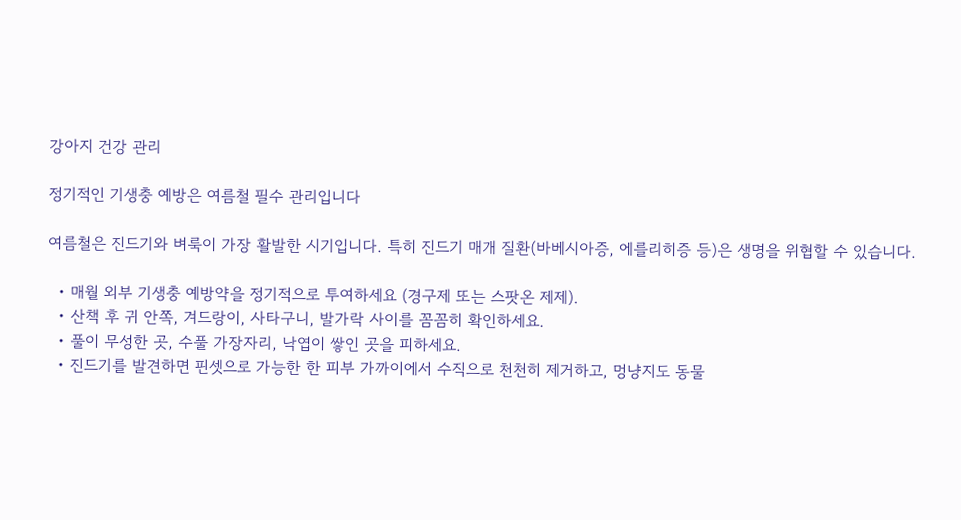강아지 건강 관리

정기적인 기생충 예방은 여름철 필수 관리입니다

여름철은 진드기와 벼룩이 가장 활발한 시기입니다. 특히 진드기 매개 질환(바베시아증, 에를리히증 등)은 생명을 위협할 수 있습니다.

  • 매월 외부 기생충 예방약을 정기적으로 투여하세요 (경구제 또는 스팟온 제제).
  • 산책 후 귀 안쪽, 겨드랑이, 사타구니, 발가락 사이를 꼼꼼히 확인하세요.
  • 풀이 무성한 곳, 수풀 가장자리, 낙엽이 쌓인 곳을 피하세요.
  • 진드기를 발견하면 핀셋으로 가능한 한 피부 가까이에서 수직으로 천천히 제거하고, 멍냥지도 동물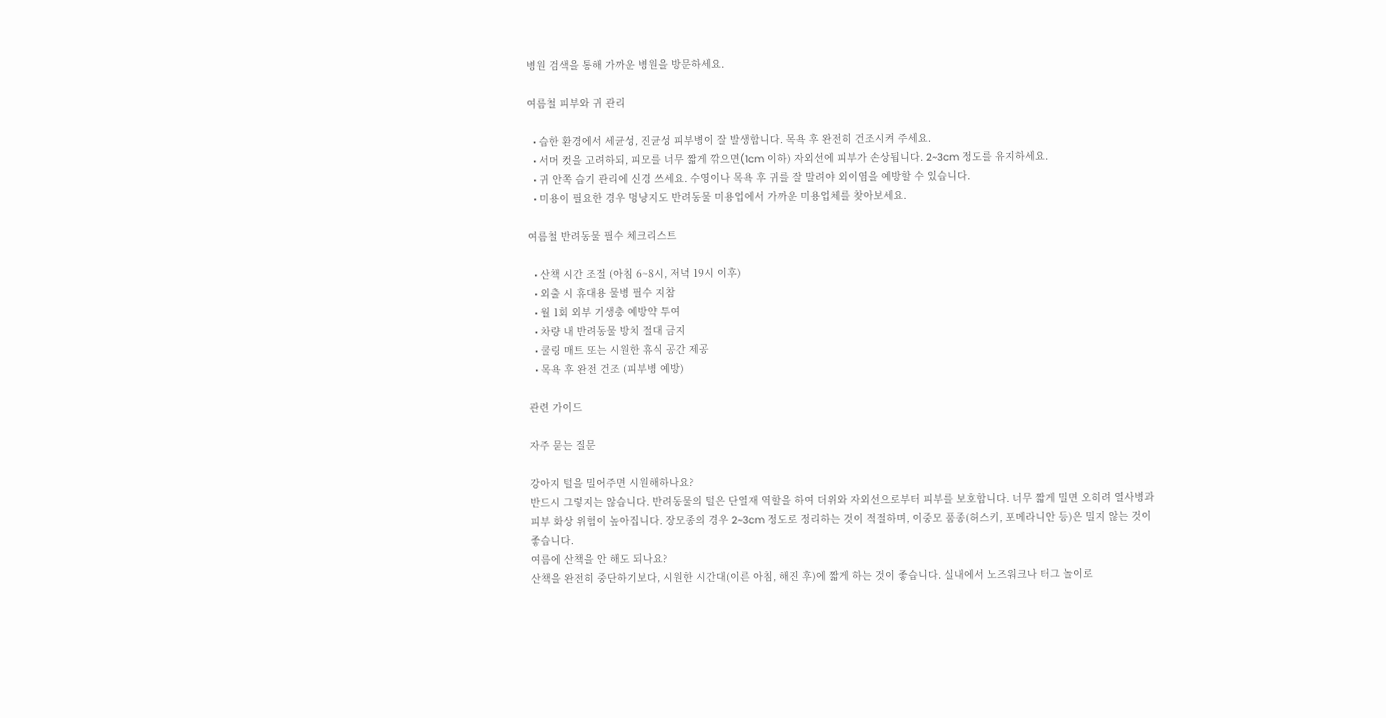병원 검색을 통해 가까운 병원을 방문하세요.

여름철 피부와 귀 관리

  • 습한 환경에서 세균성, 진균성 피부병이 잘 발생합니다. 목욕 후 완전히 건조시켜 주세요.
  • 서머 컷을 고려하되, 피모를 너무 짧게 깎으면(1cm 이하) 자외선에 피부가 손상됩니다. 2~3cm 정도를 유지하세요.
  • 귀 안쪽 습기 관리에 신경 쓰세요. 수영이나 목욕 후 귀를 잘 말려야 외이염을 예방할 수 있습니다.
  • 미용이 필요한 경우 멍냥지도 반려동물 미용업에서 가까운 미용업체를 찾아보세요.

여름철 반려동물 필수 체크리스트

  • 산책 시간 조절 (아침 6~8시, 저녁 19시 이후)
  • 외출 시 휴대용 물병 필수 지참
  • 월 1회 외부 기생충 예방약 투여
  • 차량 내 반려동물 방치 절대 금지
  • 쿨링 매트 또는 시원한 휴식 공간 제공
  • 목욕 후 완전 건조 (피부병 예방)

관련 가이드

자주 묻는 질문

강아지 털을 밀어주면 시원해하나요?
반드시 그렇지는 않습니다. 반려동물의 털은 단열재 역할을 하여 더위와 자외선으로부터 피부를 보호합니다. 너무 짧게 밀면 오히려 열사병과 피부 화상 위험이 높아집니다. 장모종의 경우 2~3cm 정도로 정리하는 것이 적절하며, 이중모 품종(허스키, 포메라니안 등)은 밀지 않는 것이 좋습니다.
여름에 산책을 안 해도 되나요?
산책을 완전히 중단하기보다, 시원한 시간대(이른 아침, 해진 후)에 짧게 하는 것이 좋습니다. 실내에서 노즈워크나 터그 놀이로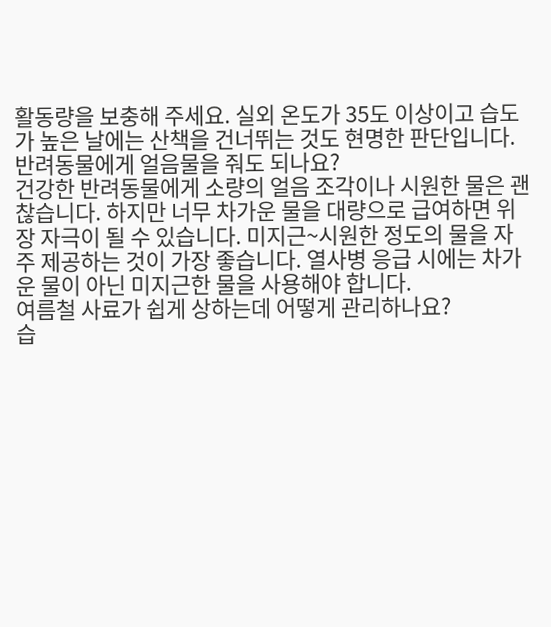활동량을 보충해 주세요. 실외 온도가 35도 이상이고 습도가 높은 날에는 산책을 건너뛰는 것도 현명한 판단입니다.
반려동물에게 얼음물을 줘도 되나요?
건강한 반려동물에게 소량의 얼음 조각이나 시원한 물은 괜찮습니다. 하지만 너무 차가운 물을 대량으로 급여하면 위장 자극이 될 수 있습니다. 미지근~시원한 정도의 물을 자주 제공하는 것이 가장 좋습니다. 열사병 응급 시에는 차가운 물이 아닌 미지근한 물을 사용해야 합니다.
여름철 사료가 쉽게 상하는데 어떻게 관리하나요?
습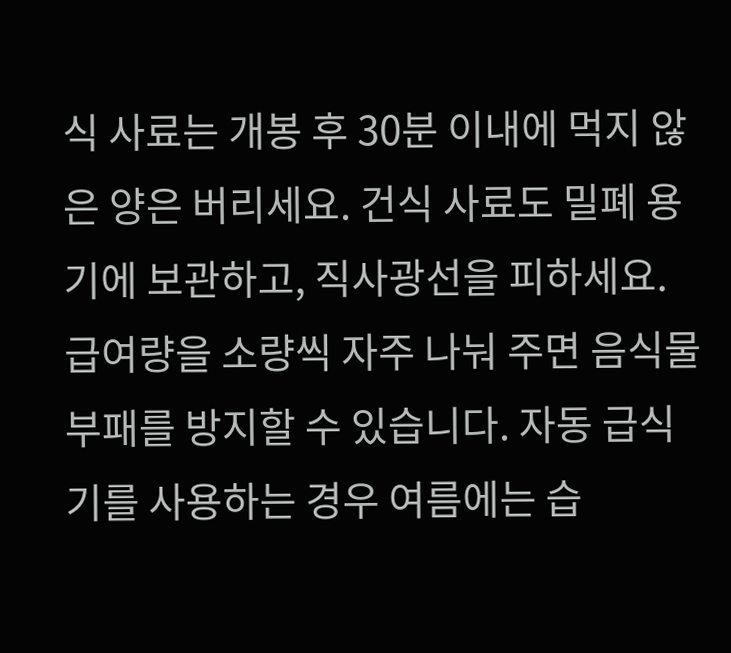식 사료는 개봉 후 30분 이내에 먹지 않은 양은 버리세요. 건식 사료도 밀폐 용기에 보관하고, 직사광선을 피하세요. 급여량을 소량씩 자주 나눠 주면 음식물 부패를 방지할 수 있습니다. 자동 급식기를 사용하는 경우 여름에는 습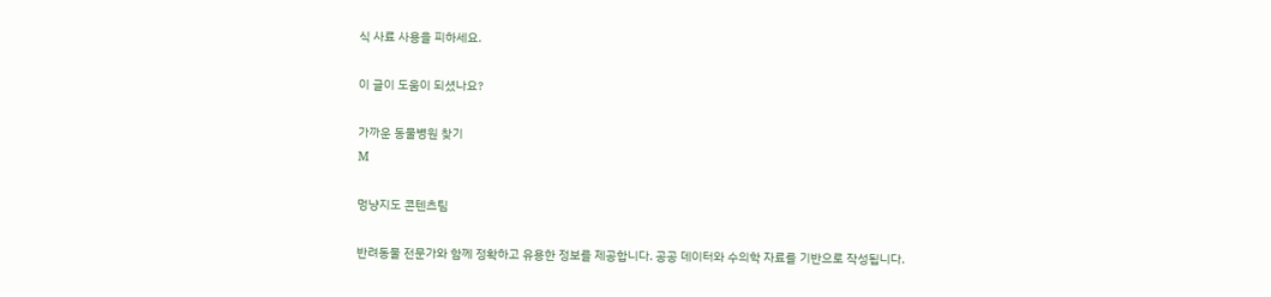식 사료 사용을 피하세요.

이 글이 도움이 되셨나요?

가까운 동물병원 찾기
M

멍냥지도 콘텐츠팀

반려동물 전문가와 함께 정확하고 유용한 정보를 제공합니다. 공공 데이터와 수의학 자료를 기반으로 작성됩니다.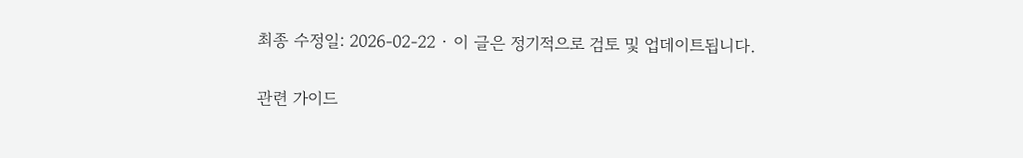최종 수정일: 2026-02-22 · 이 글은 정기적으로 검토 및 업데이트됩니다.

관련 가이드